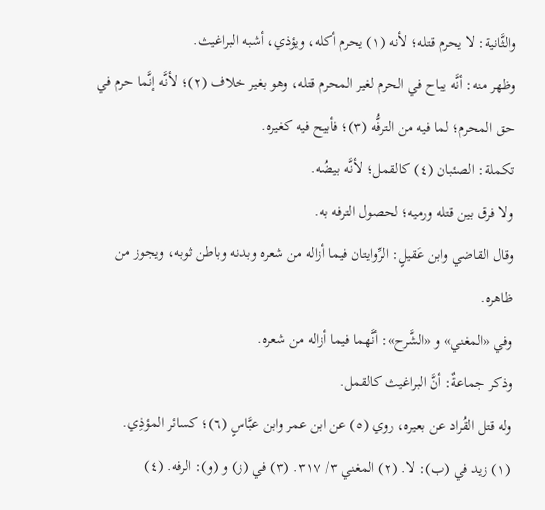والثَّانية: لا يحرم قتله؛ لأنه (١) يحرم أكله، ويؤذي، أشبه البراغيث.
وظهر منه: أنَّه يباح في الحرم لغير المحرم قتله، وهو بغير خلاف (٢)؛ لأنَّه إنَّما حرم في حق المحرم؛ لما فيه من الترفُّه (٣)؛ فأبيح فيه كغيره.
تكملة: الصئبان (٤) كالقمل؛ لأنَّه بيضُه.
ولا فرق بين قتله ورميه؛ لحصول الترفه به.
وقال القاضي وابن عَقيلٍ: الرِّوايتان فيما أزاله من شعره وبدنه وباطن ثوبه، ويجوز من ظاهره.
وفي «المغني» و «الشَّرح»: أنَّهما فيما أزاله من شعره.
وذكر جماعةٌ: أنَّ البراغيث كالقمل.
وله قتل القُراد عن بعيره، روي (٥) عن ابن عمر وابن عبَّاسٍ (٦)؛ كسائر المؤذِي.
(١) زيد في (ب): لا. (٢) المغني ٣/ ٣١٧. (٣) في (ز) و (و): الرفه. (٤)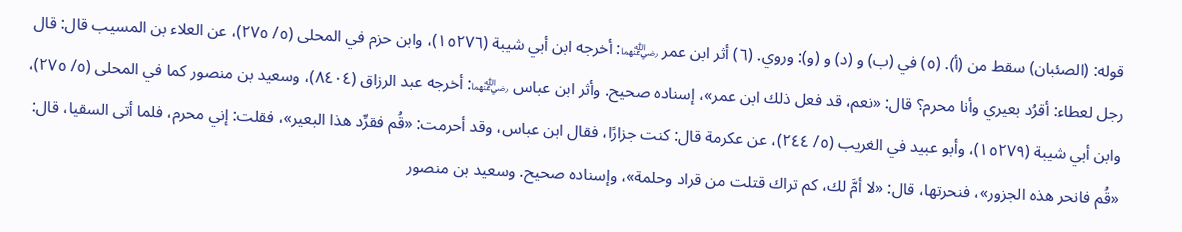قوله: (الصئبان) سقط من (أ). (٥) في (ب) و (د) و (و): وروي. (٦) أثر ابن عمر ﵄: أخرجه ابن أبي شيبة (١٥٢٧٦)، وابن حزم في المحلى (٥/ ٢٧٥)، عن العلاء بن المسيب قال: قال رجل لعطاء: أقرُد بعيري وأنا محرم؟ قال: «نعم، قد فعل ذلك ابن عمر»، إسناده صحيح. وأثر ابن عباس ﵄: أخرجه عبد الرزاق (٨٤٠٤)، وسعيد بن منصور كما في المحلى (٥/ ٢٧٥)، وابن أبي شيبة (١٥٢٧٩)، وأبو عبيد في الغريب (٥/ ٢٤٤)، عن عكرمة قال: كنت جزارًا، فقال ابن عباس، وقد أحرمت: «قُم فقرِّد هذا البعير»، فقلت: إني محرم، فلما أتى السقيا، قال: «قُم فانحر هذه الجزور»، فنحرتها، قال: «لا أمَّ لك، كم تراك قتلت من قراد وحلمة»، وإسناده صحيح. وسعيد بن منصور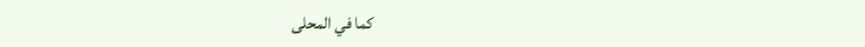كما في المحلى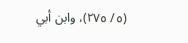(٥/ ٢٧٥)، وابن أبي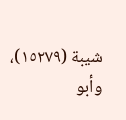شيبة (١٥٢٧٩)، وأبو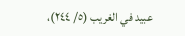عبيد في الغريب (٥/ ٢٤٤)،